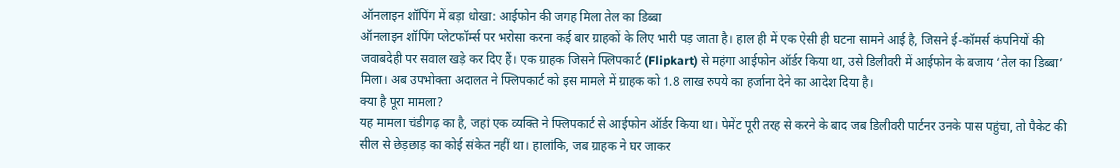ऑनलाइन शॉपिंग में बड़ा धोखा: आईफोन की जगह मिला तेल का डिब्बा
ऑनलाइन शॉपिंग प्लेटफॉर्म्स पर भरोसा करना कई बार ग्राहकों के लिए भारी पड़ जाता है। हाल ही में एक ऐसी ही घटना सामने आई है, जिसने ई-कॉमर्स कंपनियों की जवाबदेही पर सवाल खड़े कर दिए हैं। एक ग्राहक जिसने फ्लिपकार्ट (Flipkart) से महंगा आईफोन ऑर्डर किया था, उसे डिलीवरी में आईफोन के बजाय ‘तेल का डिब्बा’ मिला। अब उपभोक्ता अदालत ने फ्लिपकार्ट को इस मामले में ग्राहक को 1.8 लाख रुपये का हर्जाना देने का आदेश दिया है।
क्या है पूरा मामला?
यह मामला चंडीगढ़ का है, जहां एक व्यक्ति ने फ्लिपकार्ट से आईफोन ऑर्डर किया था। पेमेंट पूरी तरह से करने के बाद जब डिलीवरी पार्टनर उनके पास पहुंचा, तो पैकेट की सील से छेड़छाड़ का कोई संकेत नहीं था। हालांकि, जब ग्राहक ने घर जाकर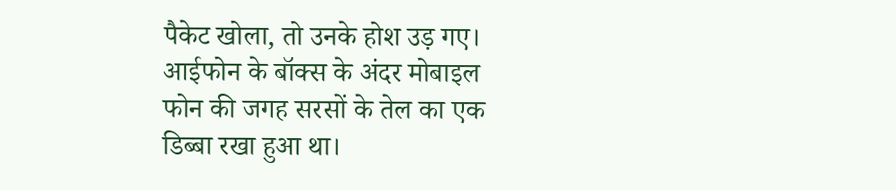पैकेट खोला, तो उनके होश उड़ गए। आईफोन के बॉक्स के अंदर मोबाइल फोन की जगह सरसों के तेल का एक डिब्बा रखा हुआ था।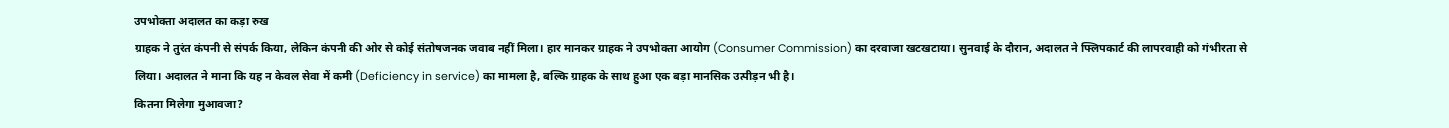उपभोक्ता अदालत का कड़ा रुख
ग्राहक ने तुरंत कंपनी से संपर्क किया, लेकिन कंपनी की ओर से कोई संतोषजनक जवाब नहीं मिला। हार मानकर ग्राहक ने उपभोक्ता आयोग (Consumer Commission) का दरवाजा खटखटाया। सुनवाई के दौरान, अदालत ने फ्लिपकार्ट की लापरवाही को गंभीरता से लिया। अदालत ने माना कि यह न केवल सेवा में कमी (Deficiency in service) का मामला है, बल्कि ग्राहक के साथ हुआ एक बड़ा मानसिक उत्पीड़न भी है।
कितना मिलेगा मुआवजा?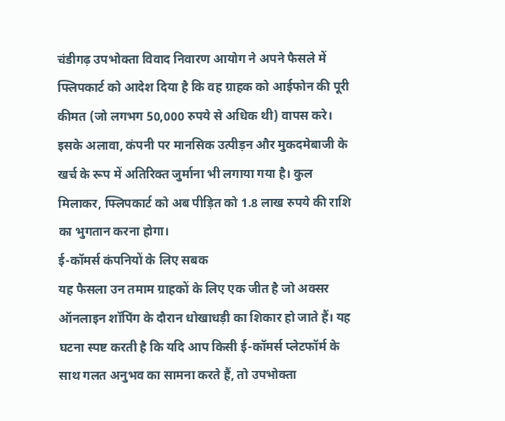चंडीगढ़ उपभोक्ता विवाद निवारण आयोग ने अपने फैसले में फ्लिपकार्ट को आदेश दिया है कि वह ग्राहक को आईफोन की पूरी कीमत (जो लगभग 50,000 रुपये से अधिक थी) वापस करे। इसके अलावा, कंपनी पर मानसिक उत्पीड़न और मुकदमेबाजी के खर्च के रूप में अतिरिक्त जुर्माना भी लगाया गया है। कुल मिलाकर, फ्लिपकार्ट को अब पीड़ित को 1.8 लाख रुपये की राशि का भुगतान करना होगा।
ई-कॉमर्स कंपनियों के लिए सबक
यह फैसला उन तमाम ग्राहकों के लिए एक जीत है जो अक्सर ऑनलाइन शॉपिंग के दौरान धोखाधड़ी का शिकार हो जाते हैं। यह घटना स्पष्ट करती है कि यदि आप किसी ई-कॉमर्स प्लेटफॉर्म के साथ गलत अनुभव का सामना करते हैं, तो उपभोक्ता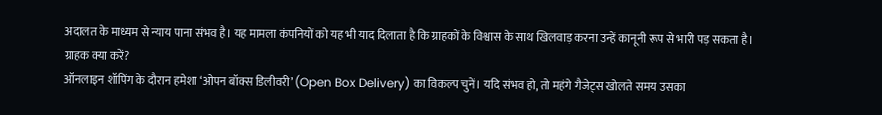अदालत के माध्यम से न्याय पाना संभव है। यह मामला कंपनियों को यह भी याद दिलाता है कि ग्राहकों के विश्वास के साथ खिलवाड़ करना उन्हें कानूनी रूप से भारी पड़ सकता है।
ग्राहक क्या करें?
ऑनलाइन शॉपिंग के दौरान हमेशा ‘ओपन बॉक्स डिलीवरी’ (Open Box Delivery) का विकल्प चुनें। यदि संभव हो, तो महंगे गैजेट्स खोलते समय उसका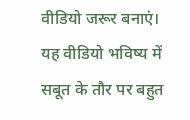वीडियो जरूर बनाएं। यह वीडियो भविष्य में सबूत के तौर पर बहुत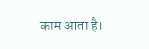काम आता है।